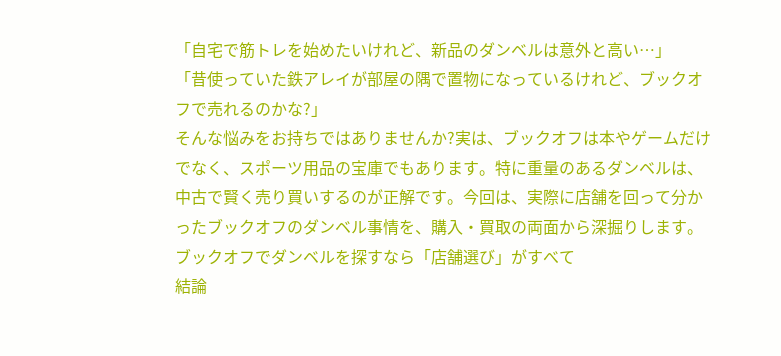「自宅で筋トレを始めたいけれど、新品のダンベルは意外と高い…」
「昔使っていた鉄アレイが部屋の隅で置物になっているけれど、ブックオフで売れるのかな?」
そんな悩みをお持ちではありませんか?実は、ブックオフは本やゲームだけでなく、スポーツ用品の宝庫でもあります。特に重量のあるダンベルは、中古で賢く売り買いするのが正解です。今回は、実際に店舗を回って分かったブックオフのダンベル事情を、購入・買取の両面から深掘りします。
ブックオフでダンベルを探すなら「店舗選び」がすべて
結論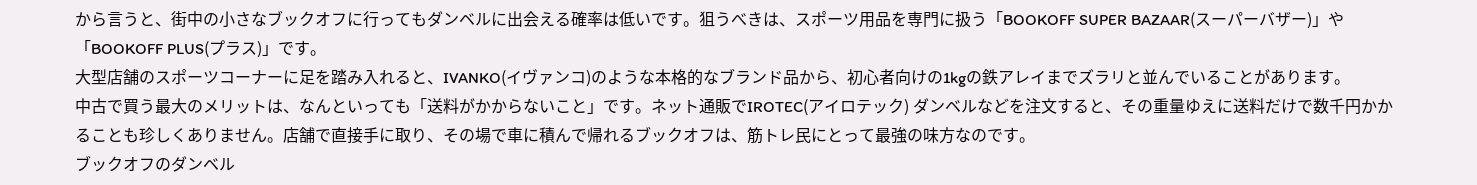から言うと、街中の小さなブックオフに行ってもダンベルに出会える確率は低いです。狙うべきは、スポーツ用品を専門に扱う「BOOKOFF SUPER BAZAAR(スーパーバザー)」や「BOOKOFF PLUS(プラス)」です。
大型店舗のスポーツコーナーに足を踏み入れると、IVANKO(イヴァンコ)のような本格的なブランド品から、初心者向けの1kgの鉄アレイまでズラリと並んでいることがあります。
中古で買う最大のメリットは、なんといっても「送料がかからないこと」です。ネット通販でIROTEC(アイロテック) ダンベルなどを注文すると、その重量ゆえに送料だけで数千円かかることも珍しくありません。店舗で直接手に取り、その場で車に積んで帰れるブックオフは、筋トレ民にとって最強の味方なのです。
ブックオフのダンベル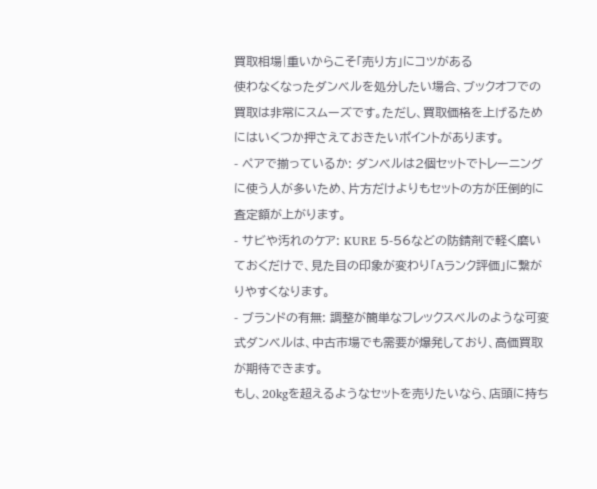買取相場|重いからこそ「売り方」にコツがある
使わなくなったダンベルを処分したい場合、ブックオフでの買取は非常にスムーズです。ただし、買取価格を上げるためにはいくつか押さえておきたいポイントがあります。
- ペアで揃っているか: ダンベルは2個セットでトレーニングに使う人が多いため、片方だけよりもセットの方が圧倒的に査定額が上がります。
- サビや汚れのケア: KURE 5-56などの防錆剤で軽く磨いておくだけで、見た目の印象が変わり「Aランク評価」に繋がりやすくなります。
- ブランドの有無: 調整が簡単なフレックスベルのような可変式ダンベルは、中古市場でも需要が爆発しており、高価買取が期待できます。
もし、20kgを超えるようなセットを売りたいなら、店頭に持ち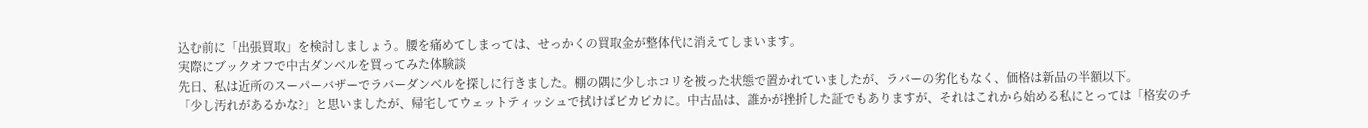込む前に「出張買取」を検討しましょう。腰を痛めてしまっては、せっかくの買取金が整体代に消えてしまいます。
実際にブックオフで中古ダンベルを買ってみた体験談
先日、私は近所のスーパーバザーでラバーダンベルを探しに行きました。棚の隅に少しホコリを被った状態で置かれていましたが、ラバーの劣化もなく、価格は新品の半額以下。
「少し汚れがあるかな?」と思いましたが、帰宅してウェットティッシュで拭けばピカピカに。中古品は、誰かが挫折した証でもありますが、それはこれから始める私にとっては「格安のチ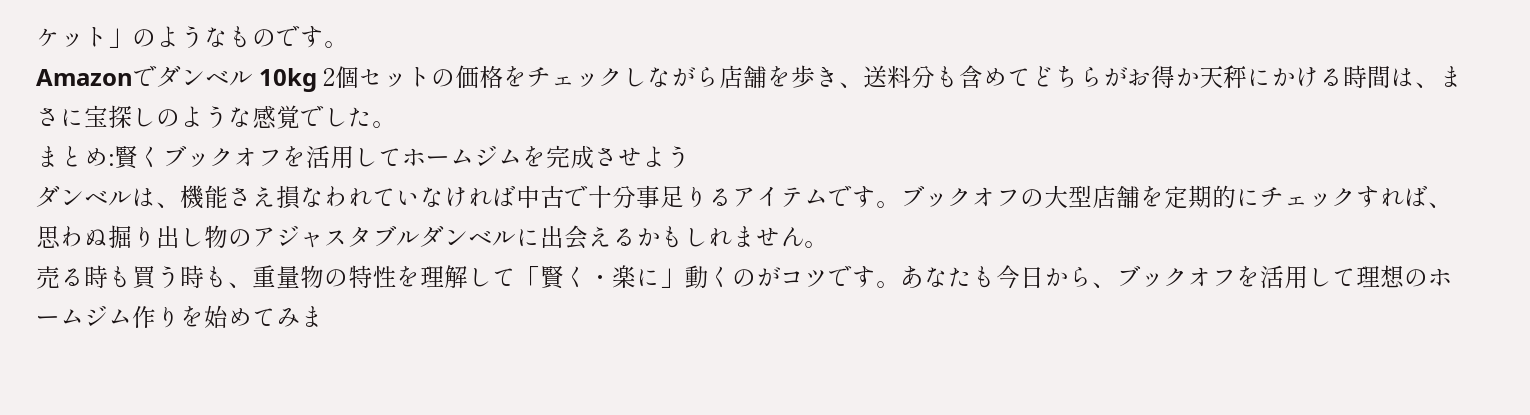ケット」のようなものです。
Amazonでダンベル 10kg 2個セットの価格をチェックしながら店舗を歩き、送料分も含めてどちらがお得か天秤にかける時間は、まさに宝探しのような感覚でした。
まとめ:賢くブックオフを活用してホームジムを完成させよう
ダンベルは、機能さえ損なわれていなければ中古で十分事足りるアイテムです。ブックオフの大型店舗を定期的にチェックすれば、思わぬ掘り出し物のアジャスタブルダンベルに出会えるかもしれません。
売る時も買う時も、重量物の特性を理解して「賢く・楽に」動くのがコツです。あなたも今日から、ブックオフを活用して理想のホームジム作りを始めてみま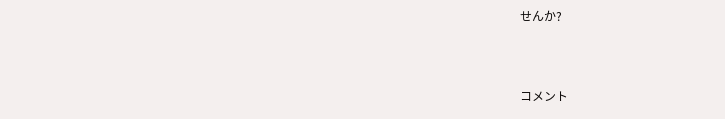せんか?



コメント